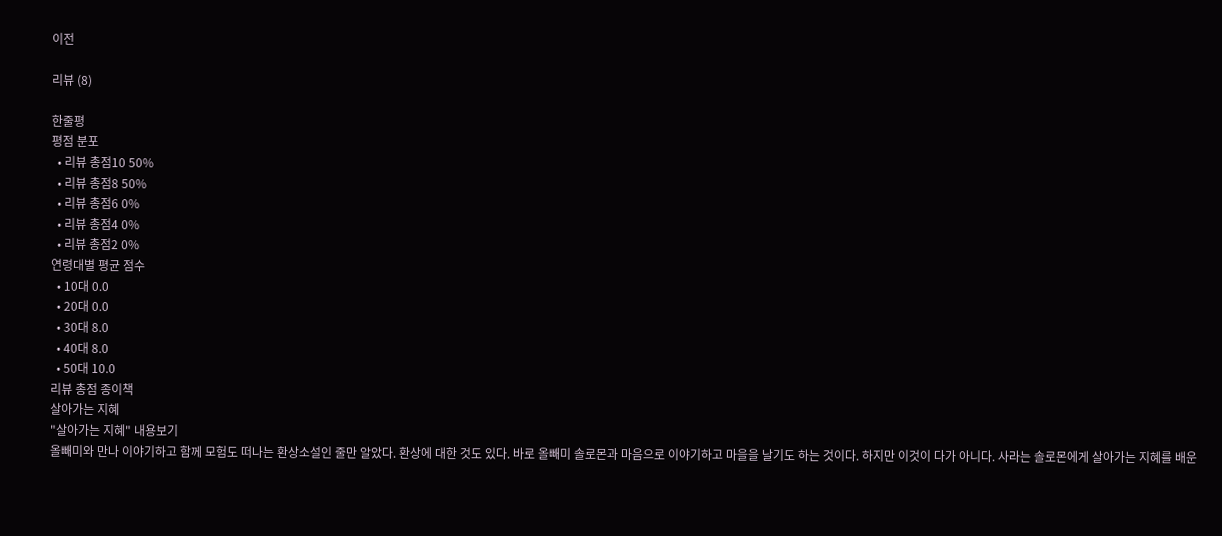이전

리뷰 (8)

한줄평
평점 분포
  • 리뷰 총점10 50%
  • 리뷰 총점8 50%
  • 리뷰 총점6 0%
  • 리뷰 총점4 0%
  • 리뷰 총점2 0%
연령대별 평균 점수
  • 10대 0.0
  • 20대 0.0
  • 30대 8.0
  • 40대 8.0
  • 50대 10.0
리뷰 총점 종이책
살아가는 지혜
"살아가는 지혜" 내용보기
올빼미와 만나 이야기하고 함께 모험도 떠나는 환상소설인 줄만 알았다. 환상에 대한 것도 있다. 바로 올빼미 솔로몬과 마음으로 이야기하고 마을을 날기도 하는 것이다. 하지만 이것이 다가 아니다. 사라는 솔로몬에게 살아가는 지혜를 배운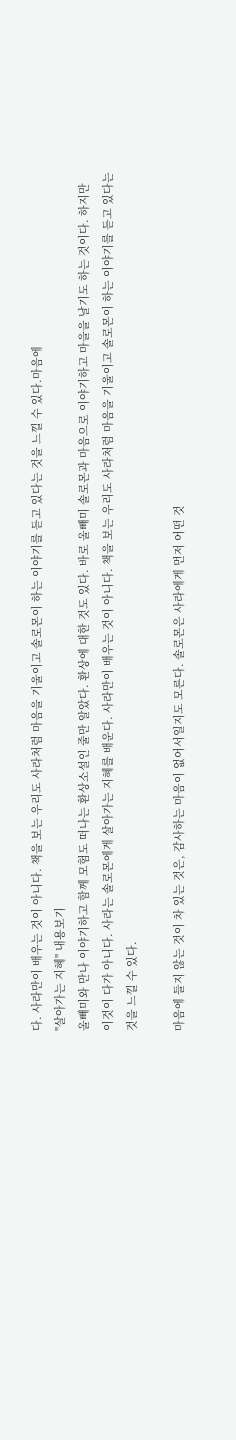다. 사라만이 배우는 것이 아니다. 책을 보는 우리도 사라처럼 마음을 기울이고 솔로몬이 하는 이야기를 듣고 있다는 것을 느낄 수 있다.마음에
"살아가는 지혜" 내용보기
올빼미와 만나 이야기하고 함께 모험도 떠나는 환상소설인 줄만 알았다. 환상에 대한 것도 있다. 바로 올빼미 솔로몬과 마음으로 이야기하고 마을을 날기도 하는 것이다. 하지만 이것이 다가 아니다. 사라는 솔로몬에게 살아가는 지혜를 배운다. 사라만이 배우는 것이 아니다. 책을 보는 우리도 사라처럼 마음을 기울이고 솔로몬이 하는 이야기를 듣고 있다는 것을 느낄 수 있다.

마음에 들지 않는 것이 차 있는 것은, 감사하는 마음이 없어서일지도 모른다. 솔로몬은 사라에게 먼저 어떤 것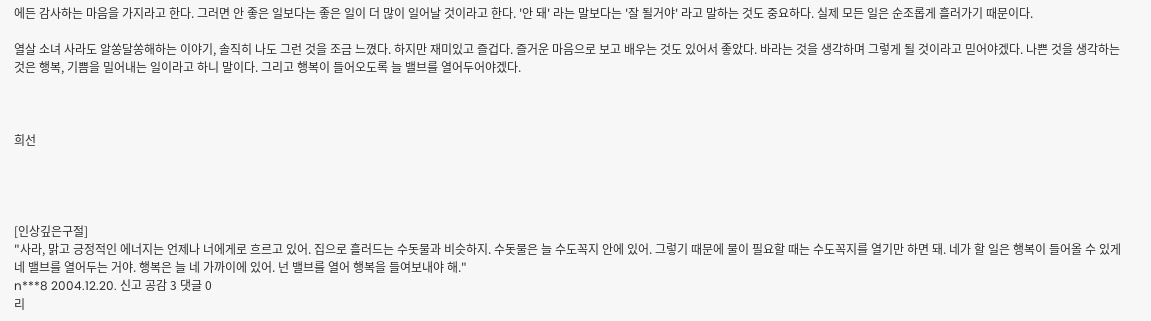에든 감사하는 마음을 가지라고 한다. 그러면 안 좋은 일보다는 좋은 일이 더 많이 일어날 것이라고 한다. '안 돼' 라는 말보다는 '잘 될거야' 라고 말하는 것도 중요하다. 실제 모든 일은 순조롭게 흘러가기 때문이다.

열살 소녀 사라도 알쏭달쏭해하는 이야기, 솔직히 나도 그런 것을 조금 느꼈다. 하지만 재미있고 즐겁다. 즐거운 마음으로 보고 배우는 것도 있어서 좋았다. 바라는 것을 생각하며 그렇게 될 것이라고 믿어야겠다. 나쁜 것을 생각하는 것은 행복, 기쁨을 밀어내는 일이라고 하니 말이다. 그리고 행복이 들어오도록 늘 밸브를 열어두어야겠다.



희선




[인상깊은구절]
"사라, 맑고 긍정적인 에너지는 언제나 너에게로 흐르고 있어. 집으로 흘러드는 수돗물과 비슷하지. 수돗물은 늘 수도꼭지 안에 있어. 그렇기 때문에 물이 필요할 때는 수도꼭지를 열기만 하면 돼. 네가 할 일은 행복이 들어올 수 있게 네 밸브를 열어두는 거야. 행복은 늘 네 가까이에 있어. 넌 밸브를 열어 행복을 들여보내야 해."
n***8 2004.12.20. 신고 공감 3 댓글 0
리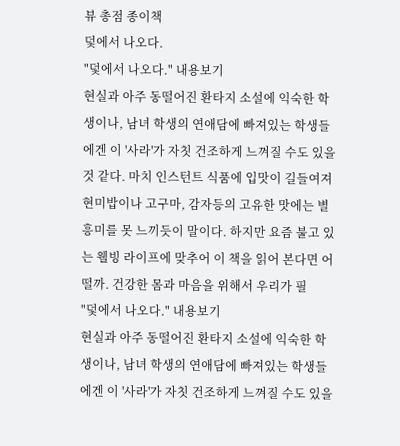뷰 총점 종이책
덫에서 나오다.
"덫에서 나오다." 내용보기
현실과 아주 동떨어진 환타지 소설에 익숙한 학생이나, 남녀 학생의 연애담에 빠져있는 학생들에겐 이 '사라'가 자칫 건조하게 느껴질 수도 있을 것 같다. 마치 인스턴트 식품에 입맛이 길들여져 현미밥이나 고구마, 감자등의 고유한 맛에는 별 흥미를 못 느끼듯이 말이다. 하지만 요즘 불고 있는 웰빙 라이프에 맞추어 이 책을 읽어 본다면 어떨까. 건강한 몸과 마음을 위해서 우리가 필
"덫에서 나오다." 내용보기
현실과 아주 동떨어진 환타지 소설에 익숙한 학생이나, 남녀 학생의 연애담에 빠져있는 학생들에겐 이 '사라'가 자칫 건조하게 느껴질 수도 있을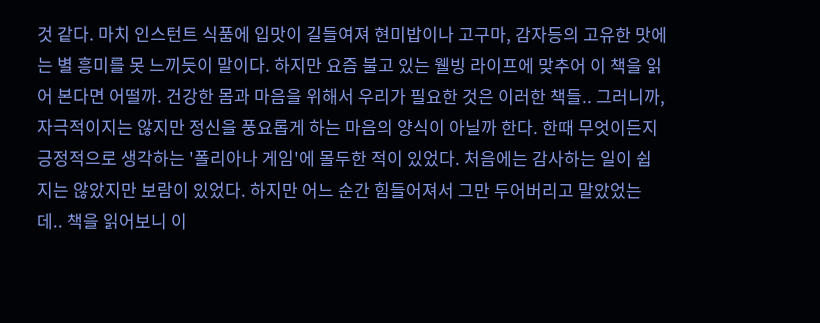것 같다. 마치 인스턴트 식품에 입맛이 길들여져 현미밥이나 고구마, 감자등의 고유한 맛에는 별 흥미를 못 느끼듯이 말이다. 하지만 요즘 불고 있는 웰빙 라이프에 맞추어 이 책을 읽어 본다면 어떨까. 건강한 몸과 마음을 위해서 우리가 필요한 것은 이러한 책들.. 그러니까, 자극적이지는 않지만 정신을 풍요롭게 하는 마음의 양식이 아닐까 한다. 한때 무엇이든지 긍정적으로 생각하는 '폴리아나 게임'에 몰두한 적이 있었다. 처음에는 감사하는 일이 쉽지는 않았지만 보람이 있었다. 하지만 어느 순간 힘들어져서 그만 두어버리고 말았었는데.. 책을 읽어보니 이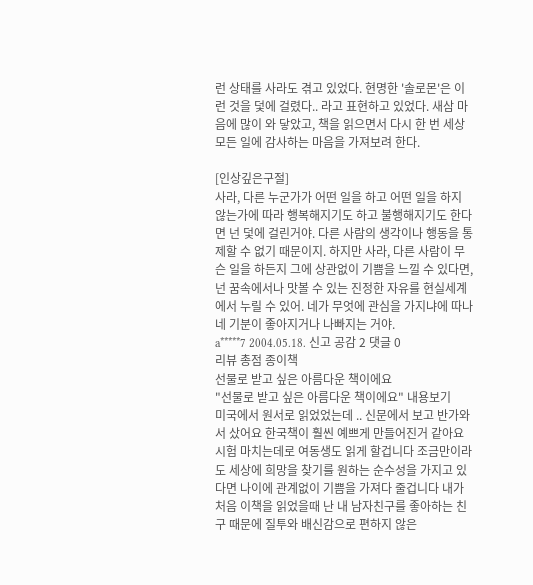런 상태를 사라도 겪고 있었다. 현명한 '솔로몬'은 이런 것을 덫에 걸렸다.. 라고 표현하고 있었다. 새삼 마음에 많이 와 닿았고, 책을 읽으면서 다시 한 번 세상 모든 일에 감사하는 마음을 가져보려 한다.

[인상깊은구절]
사라, 다른 누군가가 어떤 일을 하고 어떤 일을 하지 않는가에 따라 행복해지기도 하고 불행해지기도 한다면 넌 덫에 걸린거야. 다른 사람의 생각이나 행동을 통제할 수 없기 때문이지. 하지만 사라, 다른 사람이 무슨 일을 하든지 그에 상관없이 기쁨을 느낄 수 있다면, 넌 꿈속에서나 맛볼 수 있는 진정한 자유를 현실세계에서 누릴 수 있어. 네가 무엇에 관심을 가지냐에 따나 네 기분이 좋아지거나 나빠지는 거야.
a*****7 2004.05.18. 신고 공감 2 댓글 0
리뷰 총점 종이책
선물로 받고 싶은 아름다운 책이에요
"선물로 받고 싶은 아름다운 책이에요" 내용보기
미국에서 원서로 읽었었는데 .. 신문에서 보고 반가와서 샀어요 한국책이 훨씬 예쁘게 만들어진거 같아요 시험 마치는데로 여동생도 읽게 할겁니다 조금만이라도 세상에 희망을 찾기를 원하는 순수성을 가지고 있다면 나이에 관계없이 기쁨을 가져다 줄겁니다 내가 처음 이책을 읽었을때 난 내 남자친구를 좋아하는 친구 때문에 질투와 배신감으로 편하지 않은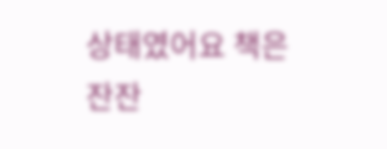상태였어요 책은 잔잔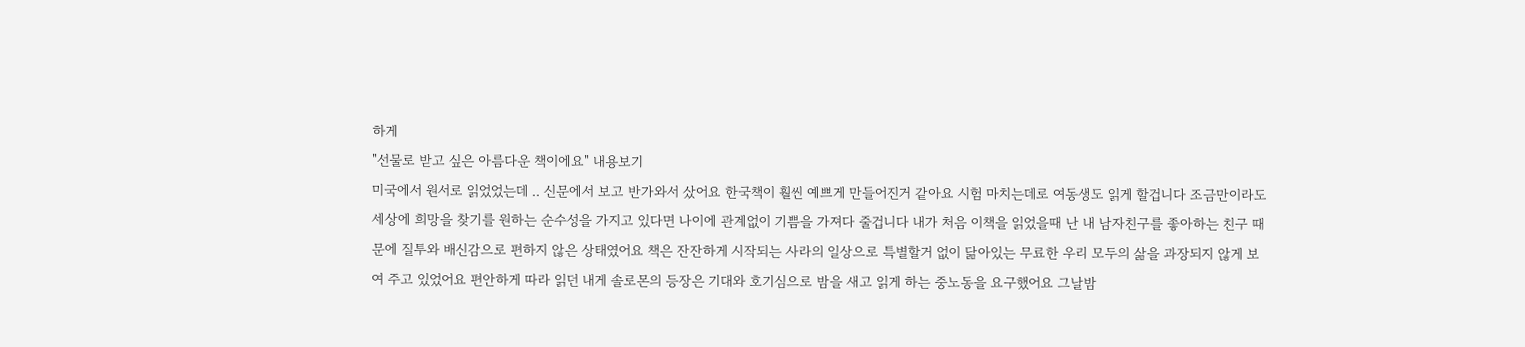하게
"선물로 받고 싶은 아름다운 책이에요" 내용보기
미국에서 원서로 읽었었는데 .. 신문에서 보고 반가와서 샀어요 한국책이 훨씬 예쁘게 만들어진거 같아요 시험 마치는데로 여동생도 읽게 할겁니다 조금만이라도 세상에 희망을 찾기를 원하는 순수성을 가지고 있다면 나이에 관계없이 기쁨을 가져다 줄겁니다 내가 처음 이책을 읽었을때 난 내 남자친구를 좋아하는 친구 때문에 질투와 배신감으로 편하지 않은 상태였어요 책은 잔잔하게 시작되는 사라의 일상으로 특별할거 없이 닮아있는 무료한 우리 모두의 삶을 과장되지 않게 보여 주고 있었어요 편안하게 따라 읽던 내게 솔로몬의 등장은 기대와 호기심으로 밤을 새고 읽게 하는 중노동을 요구했어요 그날밤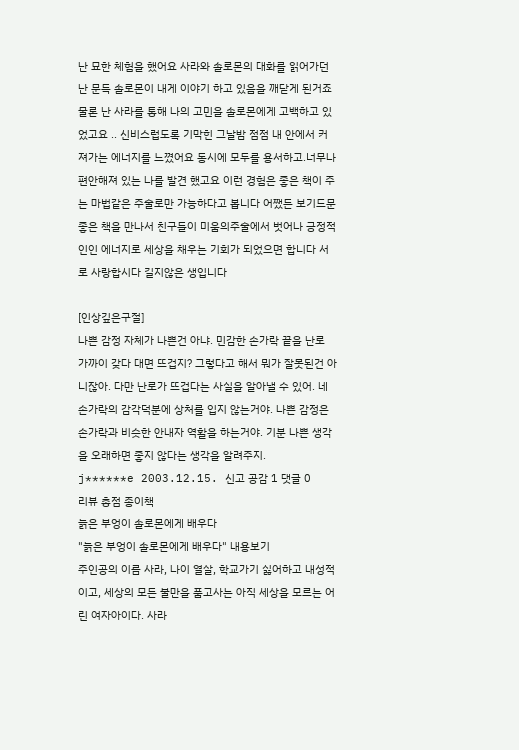난 묘한 체험을 했어요 사라와 솔로몬의 대화를 읽어가던 난 문득 솔로몬이 내게 이야기 하고 있음을 깨닫게 된거죠 물론 난 사라를 통해 나의 고민을 솔로몬에게 고백하고 있었고요 .. 신비스럽도록 기막힌 그날밤 점점 내 안에서 커져가는 에너지를 느꼈어요 동시에 모두를 용서하고.너무나 편안해져 있는 나를 발견 했고요 이런 경험은 좋은 책이 주는 마법같은 주술로만 가능하다고 봅니다 어쨌든 보기드문 좋은 책을 만나서 친구들이 미움의주술에서 벗어나 긍정적인인 에너지로 세상을 채우는 기회가 되었으면 합니다 서로 사랑합시다 길지않은 생입니다

[인상깊은구절]
나쁜 감정 자체가 나쁜건 아냐. 민감한 손가락 끝을 난로 가까이 갖다 대면 뜨겁지? 그렇다고 해서 뭐가 잘못된건 아니잖아. 다만 난로가 뜨겁다는 사실을 알아낼 수 있어. 네 손가락의 감각덕분에 상처를 입지 않는거야. 나쁜 감정은 손가락과 비슷한 안내자 역활을 하는거야. 기분 나쁜 생각을 오래하면 좋지 않다는 생각을 알려주지.
j******e 2003.12.15. 신고 공감 1 댓글 0
리뷰 총점 종이책
늙은 부엉이 솔로몬에게 배우다
"늙은 부엉이 솔로몬에게 배우다" 내용보기
주인공의 이름 사라, 나이 열살, 학교가기 싫어하고 내성적이고, 세상의 모든 불만을 품고사는 아직 세상을 모르는 어린 여자아이다. 사라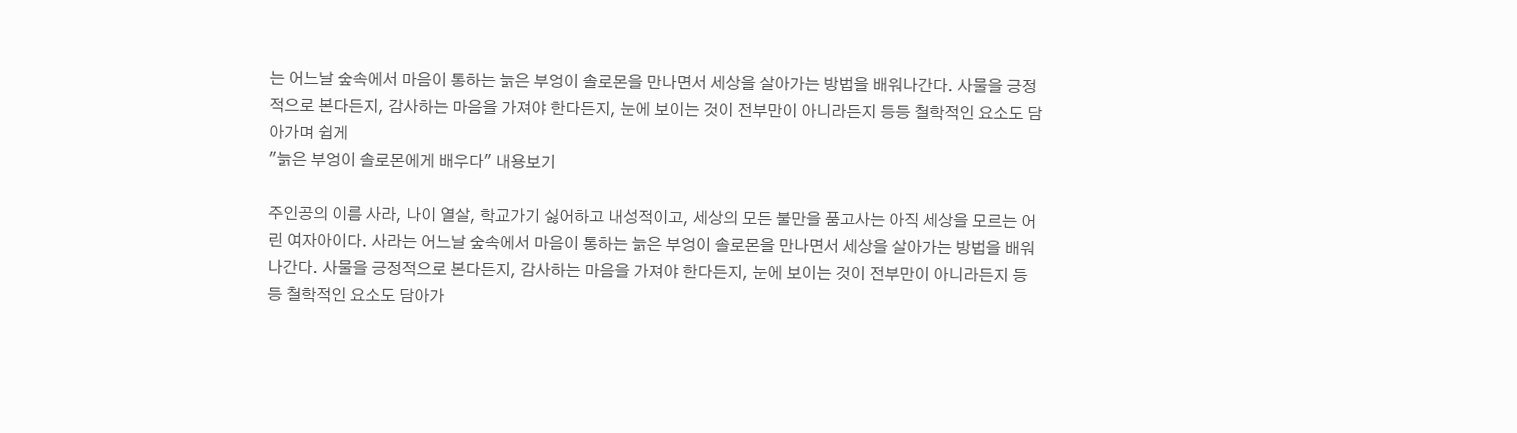는 어느날 숲속에서 마음이 통하는 늙은 부엉이 솔로몬을 만나면서 세상을 살아가는 방법을 배워나간다. 사물을 긍정적으로 본다든지, 감사하는 마음을 가져야 한다든지, 눈에 보이는 것이 전부만이 아니라든지 등등 철학적인 요소도 담아가며 쉽게
"늙은 부엉이 솔로몬에게 배우다" 내용보기

주인공의 이름 사라, 나이 열살, 학교가기 싫어하고 내성적이고, 세상의 모든 불만을 품고사는 아직 세상을 모르는 어린 여자아이다. 사라는 어느날 숲속에서 마음이 통하는 늙은 부엉이 솔로몬을 만나면서 세상을 살아가는 방법을 배워나간다. 사물을 긍정적으로 본다든지, 감사하는 마음을 가져야 한다든지, 눈에 보이는 것이 전부만이 아니라든지 등등 철학적인 요소도 담아가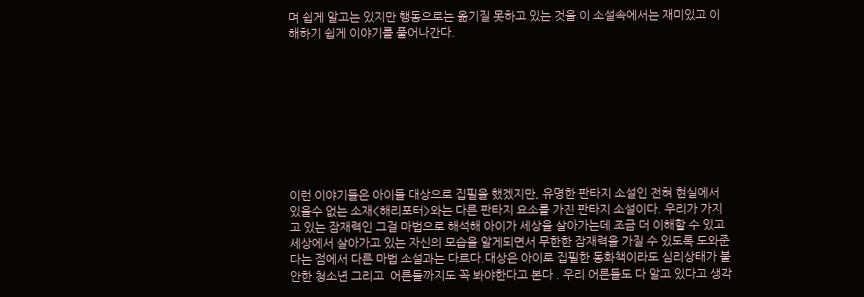며 쉽게 알고는 있지만 행동으로는 옮기질 못하고 있는 것을 이 소설속에서는 재미있고 이해하기 쉽게 이야기를 풀어나간다.









이런 이야기들은 아이들 대상으로 집필을 했겠지만, 유명한 판타지 소설인 전혀 현실에서 있을수 없는 소재<해리포터>와는 다른 판타지 요소를 가진 판타지 소설이다. 우리가 가지고 있는 잠재력인 그걸 마법으로 해석해 아이가 세상을 살아가는데 조금 더 이해할 수 있고 세상에서 살아가고 있는 자신의 모습을 알게되면서 무한한 잠재력을 가질 수 있도록 도와준다는 점에서 다른 마법 소설과는 다르다.대상은 아이로 집필한 동화책이라도 심리상태가 불안한 청소년 그리고  어른들까지도 꼭 봐야한다고 본다 . 우리 어른들도 다 알고 있다고 생각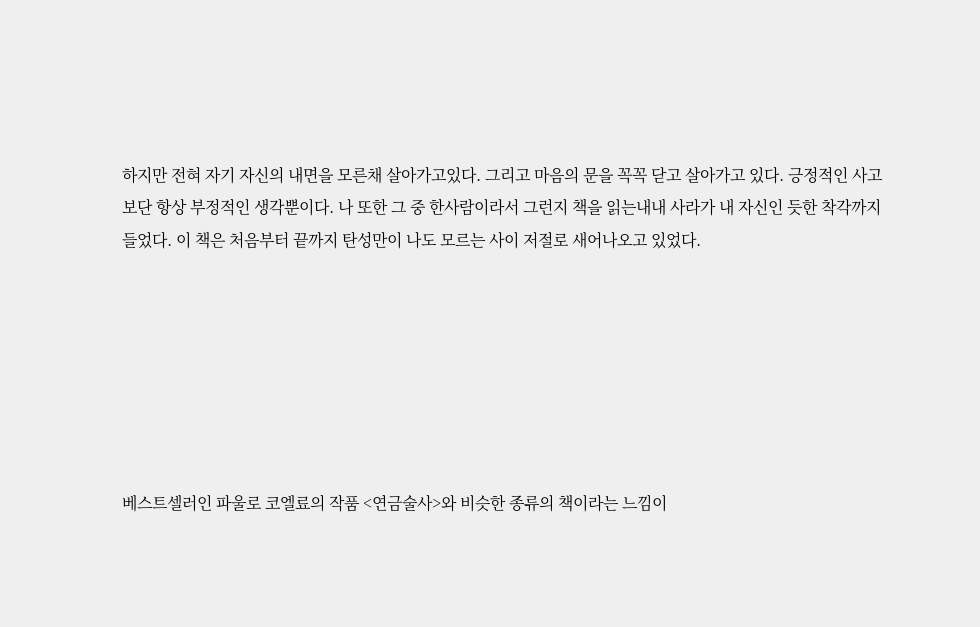하지만 전혀 자기 자신의 내면을 모른채 살아가고있다. 그리고 마음의 문을 꼭꼭 닫고 살아가고 있다. 긍정적인 사고보단 항상 부정적인 생각뿐이다. 나 또한 그 중 한사람이라서 그런지 책을 읽는내내 사라가 내 자신인 듯한 착각까지 들었다. 이 책은 처음부터 끝까지 탄성만이 나도 모르는 사이 저절로 새어나오고 있었다.







베스트셀러인 파울로 코엘료의 작품 <연금술사>와 비슷한 종류의 책이라는 느낌이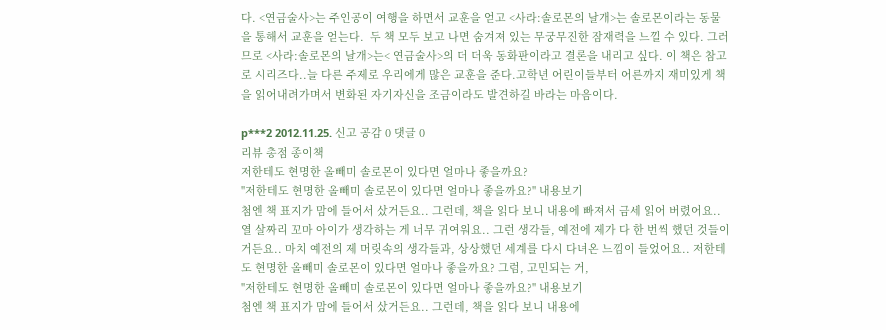다. <연금술사>는 주인공이 여행을 하면서 교훈을 얻고 <사라:솔로몬의 날개>는 솔로몬이라는 동물을 통해서 교훈을 얻는다.  두 책 모두 보고 나면 숨겨져 있는 무궁무진한 잠재력을 느낄 수 있다. 그러므로 <사라:솔로몬의 날개>는< 연금술사>의 더 더욱 동화판이라고 결론을 내리고 싶다. 이 책은 참고로 시리즈다..늘 다른 주제로 우리에게 많은 교훈을 준다.고학년 어린이들부터 어른까지 재미있게 책을 읽어내려가며서 변화된 자기자신을 조금이라도 발견하길 바라는 마음이다.

p***2 2012.11.25. 신고 공감 0 댓글 0
리뷰 총점 종이책
저한테도 현명한 올빼미 솔로몬이 있다면 얼마나 좋을까요?
"저한테도 현명한 올빼미 솔로몬이 있다면 얼마나 좋을까요?" 내용보기
첨엔 책 표지가 맘에 들어서 샀거든요.. 그런데, 책을 읽다 보니 내용에 빠져서 금세 읽어 버렸어요.. 열 살짜리 꼬마 아이가 생각하는 게 너무 귀여워요.. 그런 생각들, 예전에 제가 다 한 번씩 했던 것들이거든요.. 마치 예전의 제 머릿속의 생각들과, 상상했던 세계를 다시 다녀온 느낌이 들었어요.. 저한테도 현명한 올빼미 솔로몬이 있다면 얼마나 좋을까요? 그럼, 고민되는 거,
"저한테도 현명한 올빼미 솔로몬이 있다면 얼마나 좋을까요?" 내용보기
첨엔 책 표지가 맘에 들어서 샀거든요.. 그런데, 책을 읽다 보니 내용에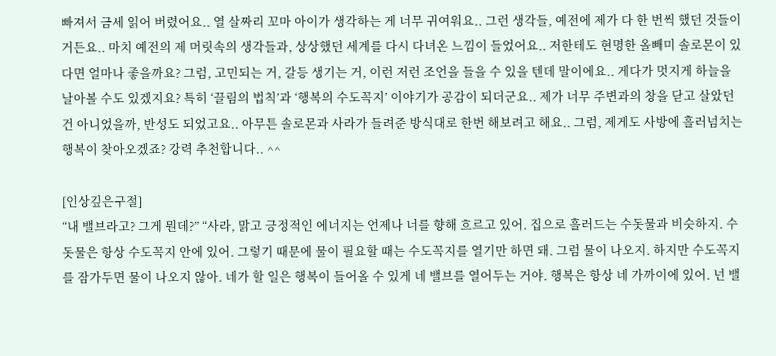빠져서 금세 읽어 버렸어요.. 열 살짜리 꼬마 아이가 생각하는 게 너무 귀여워요.. 그런 생각들, 예전에 제가 다 한 번씩 했던 것들이거든요.. 마치 예전의 제 머릿속의 생각들과, 상상했던 세계를 다시 다녀온 느낌이 들었어요.. 저한테도 현명한 올빼미 솔로몬이 있다면 얼마나 좋을까요? 그럼, 고민되는 거, 갈등 생기는 거, 이런 저런 조언을 들을 수 있을 텐데 말이에요.. 게다가 멋지게 하늘을 날아볼 수도 있겠지요? 특히 ‘끌림의 법칙’과 ‘행복의 수도꼭지’ 이야기가 공감이 되더군요.. 제가 너무 주변과의 창을 닫고 살았던 건 아니었을까, 반성도 되었고요.. 아무튼 솔로몬과 사라가 들려준 방식대로 한번 해보려고 해요.. 그럼, 제게도 사방에 흘러넘치는 행복이 찾아오겠죠? 강력 추천합니다.. ^^

[인상깊은구절]
“내 밸브라고? 그게 뭔데?” “사라, 맑고 긍정적인 에너지는 언제나 너를 향해 흐르고 있어. 집으로 흘러드는 수돗물과 비슷하지. 수돗물은 항상 수도꼭지 안에 있어. 그렇기 때문에 물이 필요할 때는 수도꼭지를 열기만 하면 돼. 그럼 물이 나오지. 하지만 수도꼭지를 잠가두면 물이 나오지 않아. 네가 할 일은 행복이 들어올 수 있게 네 밸브를 열어두는 거야. 행복은 항상 네 가까이에 있어. 넌 밸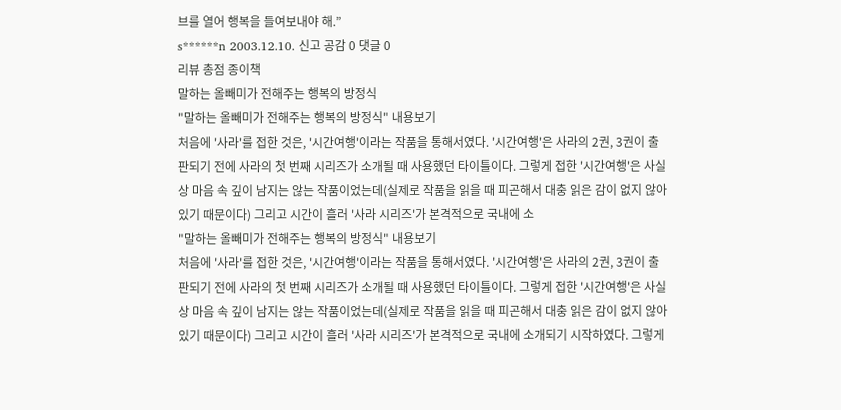브를 열어 행복을 들여보내야 해.”
s******n 2003.12.10. 신고 공감 0 댓글 0
리뷰 총점 종이책
말하는 올빼미가 전해주는 행복의 방정식
"말하는 올빼미가 전해주는 행복의 방정식" 내용보기
처음에 '사라'를 접한 것은, '시간여행'이라는 작품을 통해서였다. '시간여행'은 사라의 2권, 3권이 출판되기 전에 사라의 첫 번째 시리즈가 소개될 때 사용했던 타이틀이다. 그렇게 접한 '시간여행'은 사실상 마음 속 깊이 남지는 않는 작품이었는데(실제로 작품을 읽을 때 피곤해서 대충 읽은 감이 없지 않아 있기 때문이다) 그리고 시간이 흘러 '사라 시리즈'가 본격적으로 국내에 소
"말하는 올빼미가 전해주는 행복의 방정식" 내용보기
처음에 '사라'를 접한 것은, '시간여행'이라는 작품을 통해서였다. '시간여행'은 사라의 2권, 3권이 출판되기 전에 사라의 첫 번째 시리즈가 소개될 때 사용했던 타이틀이다. 그렇게 접한 '시간여행'은 사실상 마음 속 깊이 남지는 않는 작품이었는데(실제로 작품을 읽을 때 피곤해서 대충 읽은 감이 없지 않아 있기 때문이다) 그리고 시간이 흘러 '사라 시리즈'가 본격적으로 국내에 소개되기 시작하였다. 그렇게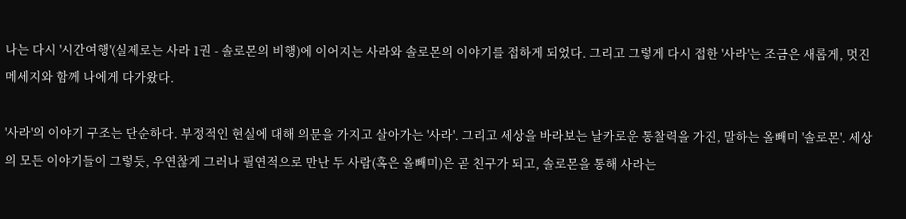나는 다시 '시간여행'(실제로는 사라 1권 - 솔로몬의 비행)에 이어지는 사라와 솔로몬의 이야기를 접하게 되었다. 그리고 그렇게 다시 접한 '사라'는 조금은 새롭게, 멋진 메세지와 함께 나에게 다가왔다.

'사라'의 이야기 구조는 단순하다. 부정적인 현실에 대해 의문을 가지고 살아가는 '사라'. 그리고 세상을 바라보는 날카로운 통찰력을 가진, 말하는 올빼미 '솔로몬'. 세상의 모든 이야기들이 그렇듯, 우연찮게 그러나 필연적으로 만난 두 사람(혹은 올빼미)은 곧 친구가 되고, 솔로몬을 통해 사라는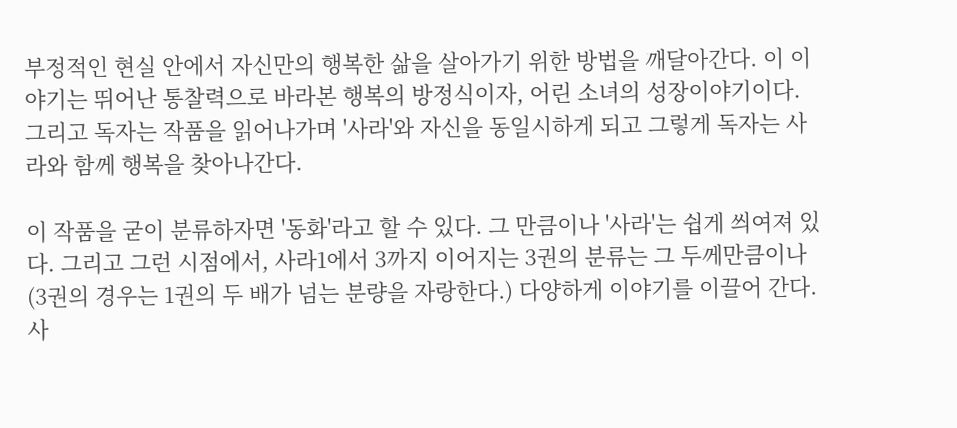부정적인 현실 안에서 자신만의 행복한 삶을 살아가기 위한 방법을 깨달아간다. 이 이야기는 뛰어난 통찰력으로 바라본 행복의 방정식이자, 어린 소녀의 성장이야기이다. 그리고 독자는 작품을 읽어나가며 '사라'와 자신을 동일시하게 되고 그렇게 독자는 사라와 함께 행복을 찾아나간다.

이 작품을 굳이 분류하자면 '동화'라고 할 수 있다. 그 만큼이나 '사라'는 쉽게 씌여져 있다. 그리고 그런 시점에서, 사라1에서 3까지 이어지는 3권의 분류는 그 두께만큼이나(3권의 경우는 1권의 두 배가 넘는 분량을 자랑한다.) 다양하게 이야기를 이끌어 간다. 사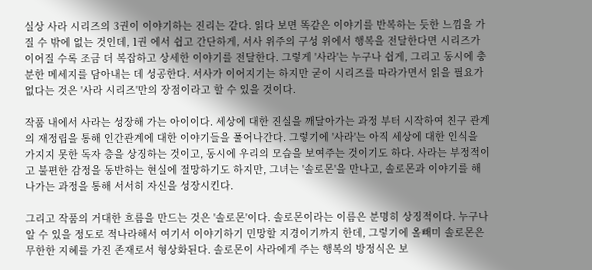실상 사라 시리즈의 3권이 이야기하는 진리는 같다. 읽다 보면 똑같은 이야기를 반복하는 듯한 느낌을 가질 수 밖에 없는 것인데, 1권 에서 쉽고 간단하게, 서사 위주의 구성 위에서 행복을 전달한다면 시리즈가 이어질 수록 조금 더 복잡하고 상세한 이야기를 전달한다. 그렇게 '사라'는 누구나 쉽게, 그리고 동시에 충분한 메세지를 담아내는 데 성공한다. 서사가 이어지기는 하지만 굳이 시리즈를 따라가면서 읽을 필요가 없다는 것은 '사라 시리즈'만의 장점이라고 할 수 있을 것이다.

작품 내에서 사라는 성장해 가는 아이이다. 세상에 대한 진실을 깨달아가는 과정 부터 시작하여 친구 관계의 재정립을 통해 인간관계에 대한 이야기들을 풀어나간다. 그렇기에 '사라'는 아직 세상에 대한 인식을 가지지 못한 독자 층을 상징하는 것이고, 동시에 우리의 모습을 보여주는 것이기도 하다. 사라는 부정적이고 불편한 감정을 동반하는 현실에 절망하기도 하지만, 그녀는 '솔로몬'을 만나고, 솔로몬과 이야기를 해 나가는 과정을 통해 서서히 자신을 성장시킨다.

그리고 작품의 거대한 흐름을 만드는 것은 '솔로몬'이다. 솔로몬이라는 이름은 분명히 상징적이다. 누구나 알 수 있을 정도로 적나라해서 여기서 이야기하기 민망할 지경이기까지 한데, 그렇기에 올빼미 솔로몬은 무한한 지혜를 가진 존재로서 형상화된다. 솔로몬이 사라에게 주는 행복의 방정식은 보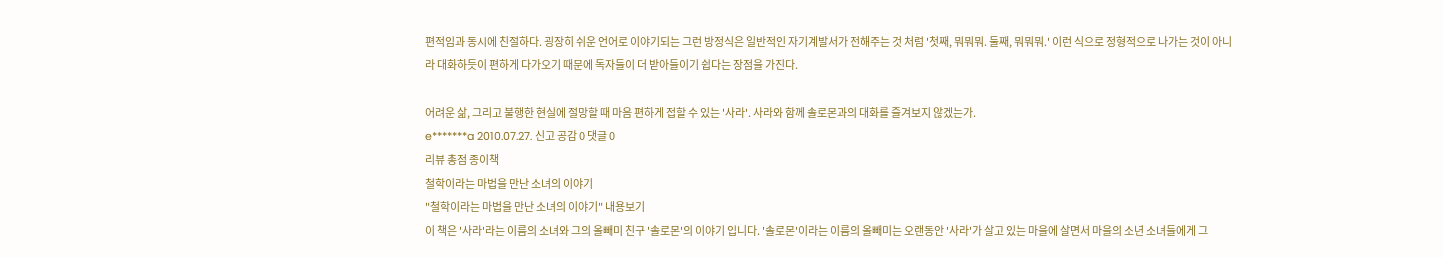편적임과 동시에 친절하다. 굉장히 쉬운 언어로 이야기되는 그런 방정식은 일반적인 자기계발서가 전해주는 것 처럼 '첫째, 뭐뭐뭐. 둘째, 뭐뭐뭐.' 이런 식으로 정형적으로 나가는 것이 아니라 대화하듯이 편하게 다가오기 때문에 독자들이 더 받아들이기 쉽다는 장점을 가진다.

어려운 삶, 그리고 불행한 현실에 절망할 때 마음 편하게 접할 수 있는 '사라'. 사라와 함께 솔로몬과의 대화를 즐겨보지 않겠는가.
e*******a 2010.07.27. 신고 공감 0 댓글 0
리뷰 총점 종이책
철학이라는 마법을 만난 소녀의 이야기
"철학이라는 마법을 만난 소녀의 이야기" 내용보기
이 책은 '사라'라는 이름의 소녀와 그의 올빼미 친구 '솔로몬'의 이야기 입니다. '솔로몬'이라는 이름의 올빼미는 오랜동안 '사라'가 살고 있는 마을에 살면서 마을의 소년 소녀들에게 그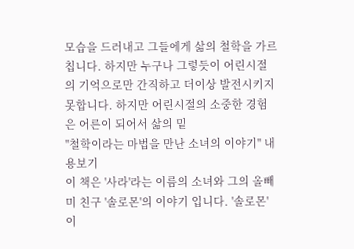모습을 드러내고 그들에게 삶의 철학을 가르칩니다. 하지만 누구나 그렇듯이 어린시절의 기억으로만 간직하고 더이상 발전시키지 못합니다. 하지만 어린시절의 소중한 경험은 어른이 되어서 삶의 밑
"철학이라는 마법을 만난 소녀의 이야기" 내용보기
이 책은 '사라'라는 이름의 소녀와 그의 올빼미 친구 '솔로몬'의 이야기 입니다. '솔로몬'이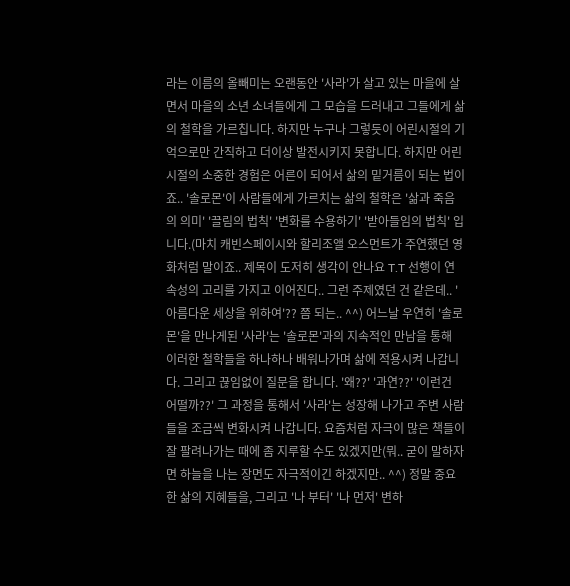라는 이름의 올빼미는 오랜동안 '사라'가 살고 있는 마을에 살면서 마을의 소년 소녀들에게 그 모습을 드러내고 그들에게 삶의 철학을 가르칩니다. 하지만 누구나 그렇듯이 어린시절의 기억으로만 간직하고 더이상 발전시키지 못합니다. 하지만 어린시절의 소중한 경험은 어른이 되어서 삶의 밑거름이 되는 법이죠.. '솔로몬'이 사람들에게 가르치는 삶의 철학은 '삶과 죽음의 의미' '끌림의 법칙' '변화를 수용하기' '받아들임의 법칙' 입니다.(마치 캐빈스페이시와 할리조앨 오스먼트가 주연했던 영화처럼 말이죠.. 제목이 도저히 생각이 안나요 T.T 선행이 연속성의 고리를 가지고 이어진다.. 그런 주제였던 건 같은데.. '아름다운 세상을 위하여'?? 쯤 되는.. ^^) 어느날 우연히 '솔로몬'을 만나게된 '사라'는 '솔로몬'과의 지속적인 만남을 통해 이러한 철학들을 하나하나 배워나가며 삶에 적용시켜 나갑니다. 그리고 끊임없이 질문을 합니다. '왜??' '과연??' '이런건 어떨까??' 그 과정을 통해서 '사라'는 성장해 나가고 주변 사람들을 조금씩 변화시켜 나갑니다. 요즘처럼 자극이 많은 책들이 잘 팔려나가는 때에 좀 지루할 수도 있겠지만(뭐.. 굳이 말하자면 하늘을 나는 장면도 자극적이긴 하겠지만.. ^^) 정말 중요한 삶의 지혜들을, 그리고 '나 부터' '나 먼저' 변하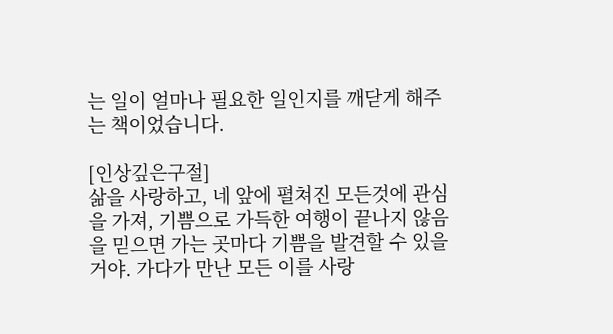는 일이 얼마나 필요한 일인지를 깨닫게 해주는 책이었습니다.

[인상깊은구절]
삶을 사랑하고, 네 앞에 펼쳐진 모든것에 관심을 가져, 기쁨으로 가득한 여행이 끝나지 않음을 믿으면 가는 곳마다 기쁨을 발견할 수 있을거야. 가다가 만난 모든 이를 사랑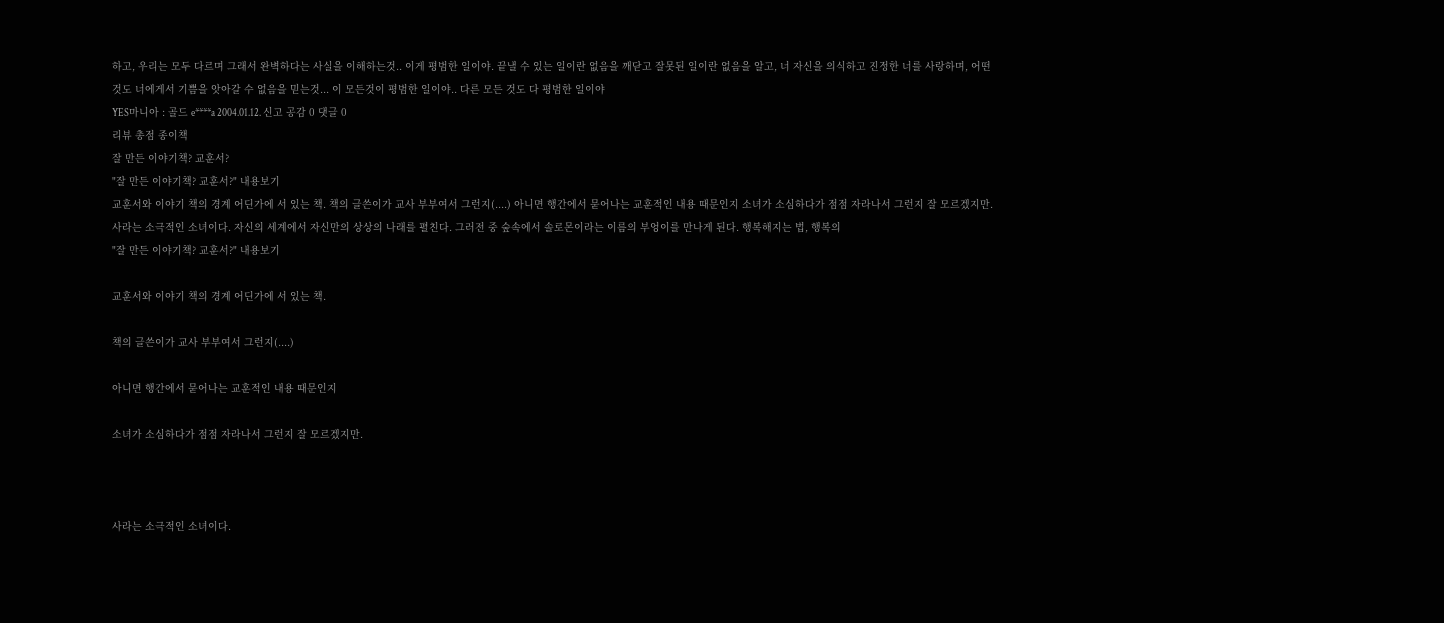하고, 우리는 모두 다르며 그래서 완벽하다는 사실을 이해하는것.. 이게 평범한 일이야. 끝낼 수 있는 일이란 없음을 깨닫고 잘못된 일이란 없음을 알고, 너 자신을 의식하고 진정한 너를 사랑하며, 어떤것도 너에게서 기쁨을 앗아갈 수 없음을 믿는것... 이 모든것이 평범한 일이야.. 다른 모든 것도 다 평범한 일이야
YES마니아 : 골드 e****a 2004.01.12. 신고 공감 0 댓글 0
리뷰 총점 종이책
잘 만든 이야기책? 교훈서?
"잘 만든 이야기책? 교훈서?" 내용보기
교훈서와 이야기 책의 경계 어딘가에 서 있는 책. 책의 글쓴이가 교사 부부여서 그런지(....) 아니면 행간에서 묻어나는 교훈적인 내용 때문인지 소녀가 소심하다가 점점 자라나서 그런지 잘 모르겠지만.   사라는 소극적인 소녀이다. 자신의 세계에서 자신만의 상상의 나래를 펼친다. 그러전 중 숲속에서 솔로몬이라는 이름의 부엉이를 만나게 된다. 행복해지는 법, 행복의
"잘 만든 이야기책? 교훈서?" 내용보기

교훈서와 이야기 책의 경계 어딘가에 서 있는 책.

책의 글쓴이가 교사 부부여서 그런지(....)

아니면 행간에서 묻어나는 교훈적인 내용 때문인지

소녀가 소심하다가 점점 자라나서 그런지 잘 모르겠지만.



사라는 소극적인 소녀이다.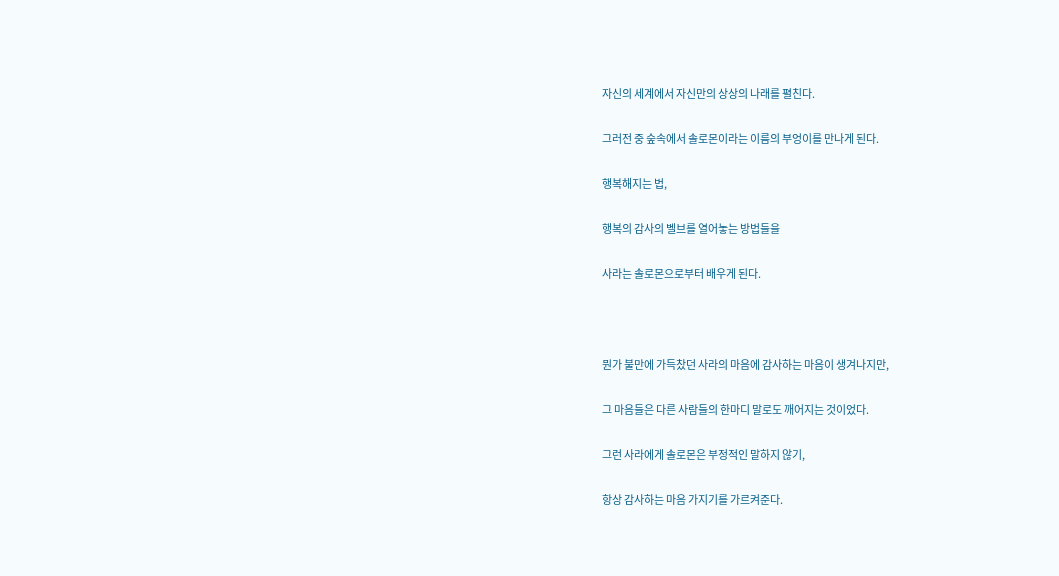자신의 세계에서 자신만의 상상의 나래를 펼친다.

그러전 중 숲속에서 솔로몬이라는 이름의 부엉이를 만나게 된다.

행복해지는 법,

행복의 감사의 벨브를 열어놓는 방법들을

사라는 솔로몬으로부터 배우게 된다.



뭔가 불만에 가득찼던 사라의 마음에 감사하는 마음이 생겨나지만,

그 마음들은 다른 사람들의 한마디 말로도 깨어지는 것이었다.

그런 사라에게 솔로몬은 부정적인 말하지 않기,

항상 감사하는 마음 가지기를 가르켜준다.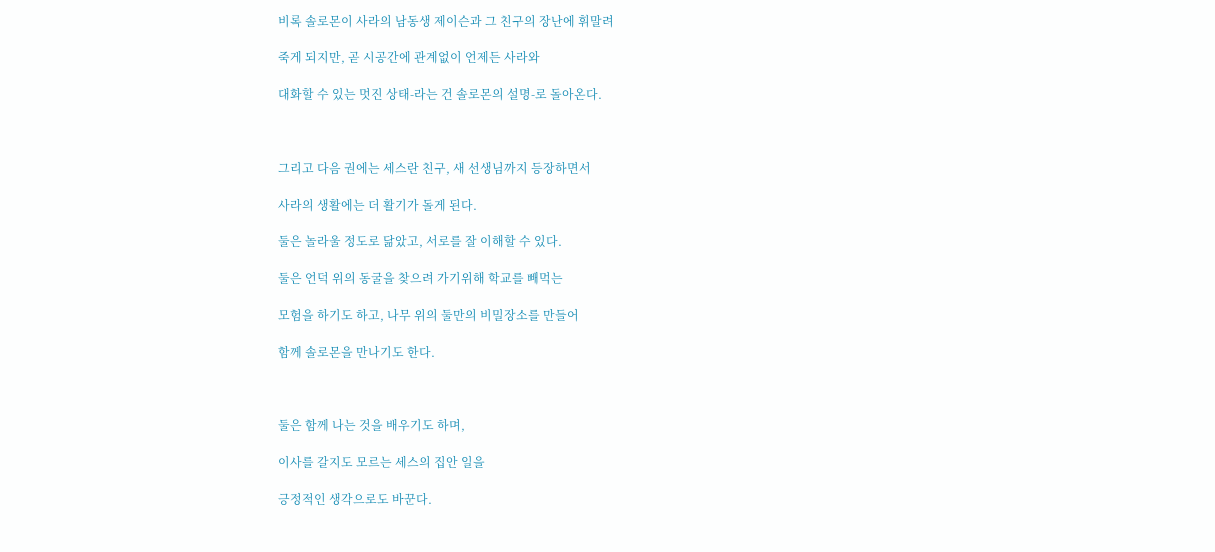비록 솔로몬이 사라의 남동생 제이슨과 그 친구의 장난에 휘말려

죽게 되지만, 곧 시공간에 관계없이 언제든 사라와

대화할 수 있는 멋진 상태-라는 건 솔로몬의 설명-로 돌아온다.



그리고 다음 권에는 세스란 친구, 새 선생님까지 등장하면서

사라의 생활에는 더 활기가 돌게 된다.

둘은 놀라울 정도로 닮았고, 서로를 잘 이해할 수 있다.

둘은 언덕 위의 동굴을 찾으려 가기위해 학교를 빼먹는

모험을 하기도 하고, 나무 위의 둘만의 비밀장소를 만들어

함께 솔로몬을 만나기도 한다.



둘은 함께 나는 것을 배우기도 하며,

이사를 갈지도 모르는 세스의 집안 일을

긍정적인 생각으로도 바꾼다.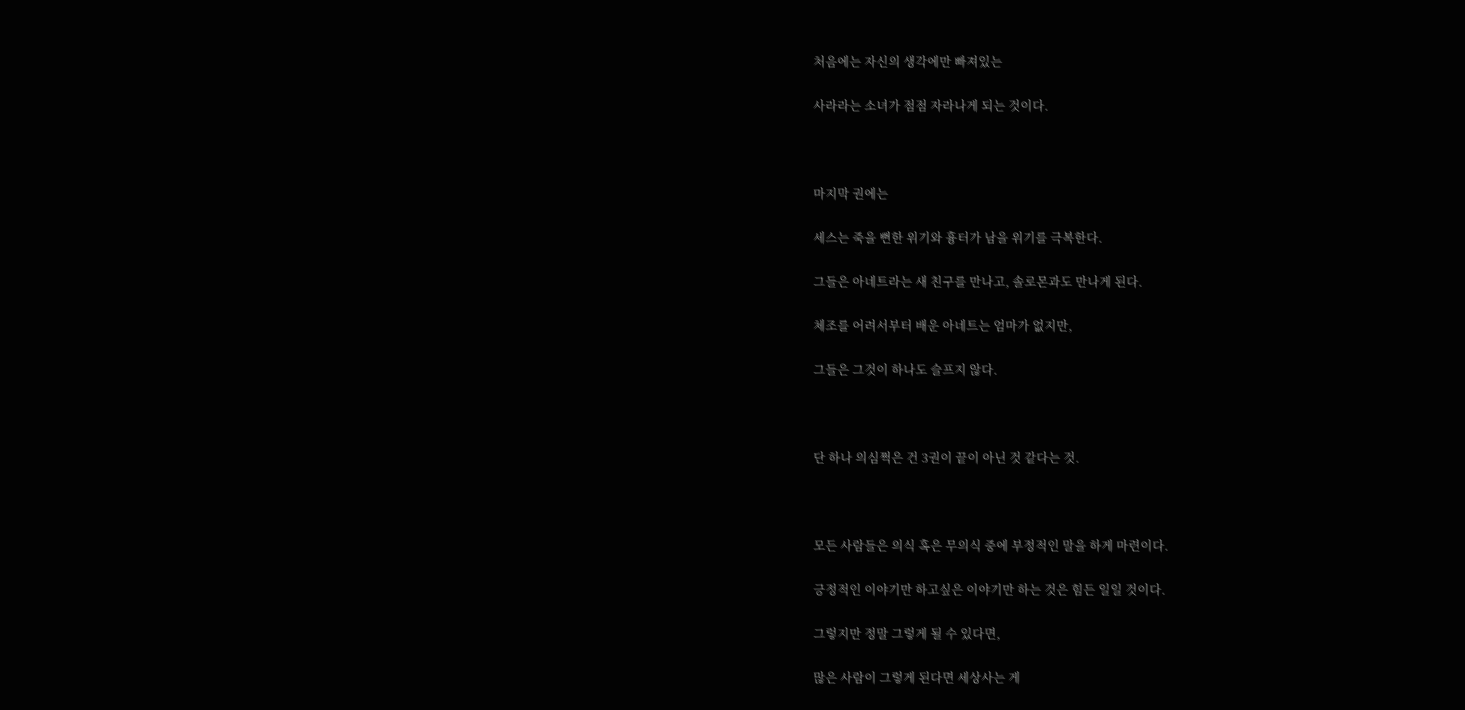처음에는 자신의 생각에만 빠져있는

사라라는 소녀가 점점 자라나게 되는 것이다.



마지막 권에는

세스는 죽을 뻔한 위기와 흉터가 남을 위기를 극복한다.

그들은 아네트라는 새 친구를 만나고, 솔로몬과도 만나게 된다.

체조를 어려서부터 배운 아네트는 엄마가 없지만,

그들은 그것이 하나도 슬프지 않다.



단 하나 의심쩍은 건 3권이 끝이 아닌 것 같다는 것.



모든 사람들은 의식 혹은 무의식 중에 부정적인 말을 하게 마련이다.

긍정적인 이야기만 하고싶은 이야기만 하는 것은 힘든 일일 것이다.

그렇지만 정말 그렇게 될 수 있다면,

많은 사람이 그렇게 된다면 세상사는 게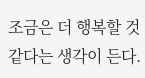조금은 더 행복할 것 같다는 생각이 든다.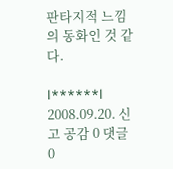판타지적 느낌의 동화인 것 같다.

l******l 2008.09.20. 신고 공감 0 댓글 0